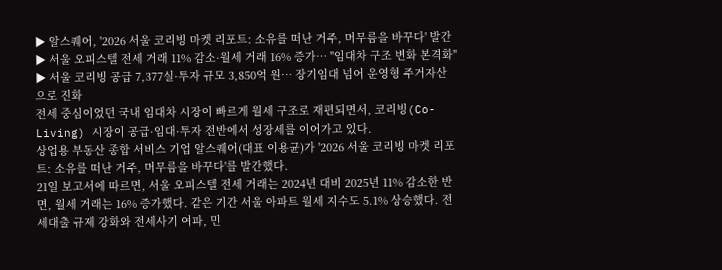▶ 알스퀘어, '2026 서울 코리빙 마켓 리포트: 소유를 떠난 거주, 머무름을 바꾸다' 발간
▶ 서울 오피스텔 전세 거래 11% 감소·월세 거래 16% 증가… "임대차 구조 변화 본격화"
▶ 서울 코리빙 공급 7,377실·투자 규모 3,850억 원… 장기임대 넘어 운영형 주거자산으로 진화
전세 중심이었던 국내 임대차 시장이 빠르게 월세 구조로 재편되면서, 코리빙(Co-Living) 시장이 공급·임대·투자 전반에서 성장세를 이어가고 있다.
상업용 부동산 종합 서비스 기업 알스퀘어(대표 이용균)가 '2026 서울 코리빙 마켓 리포트: 소유를 떠난 거주, 머무름을 바꾸다'를 발간했다.
21일 보고서에 따르면, 서울 오피스텔 전세 거래는 2024년 대비 2025년 11% 감소한 반면, 월세 거래는 16% 증가했다. 같은 기간 서울 아파트 월세 지수도 5.1% 상승했다. 전세대출 규제 강화와 전세사기 여파, 민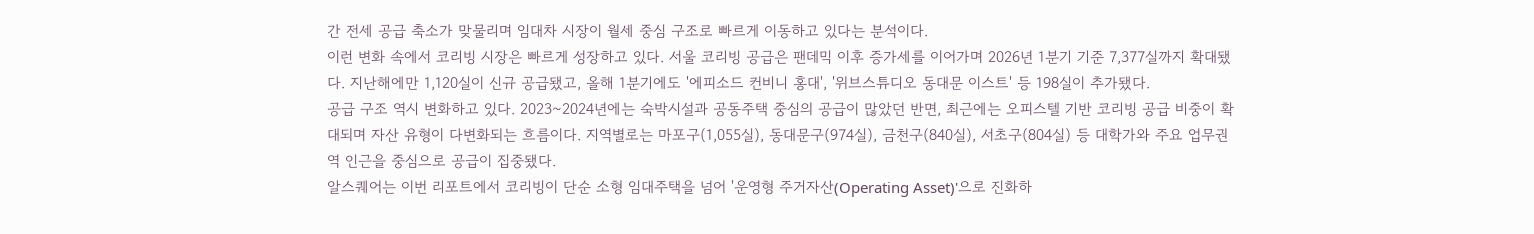간 전세 공급 축소가 맞물리며 임대차 시장이 월세 중심 구조로 빠르게 이동하고 있다는 분석이다.
이런 변화 속에서 코리빙 시장은 빠르게 성장하고 있다. 서울 코리빙 공급은 팬데믹 이후 증가세를 이어가며 2026년 1분기 기준 7,377실까지 확대됐다. 지난해에만 1,120실이 신규 공급됐고, 올해 1분기에도 '에피소드 컨비니 홍대', '위브스튜디오 동대문 이스트' 등 198실이 추가됐다.
공급 구조 역시 변화하고 있다. 2023~2024년에는 숙박시설과 공동주택 중심의 공급이 많았던 반면, 최근에는 오피스텔 기반 코리빙 공급 비중이 확대되며 자산 유형이 다변화되는 흐름이다. 지역별로는 마포구(1,055실), 동대문구(974실), 금천구(840실), 서초구(804실) 등 대학가와 주요 업무권역 인근을 중심으로 공급이 집중됐다.
알스퀘어는 이번 리포트에서 코리빙이 단순 소형 임대주택을 넘어 '운영형 주거자산(Operating Asset)'으로 진화하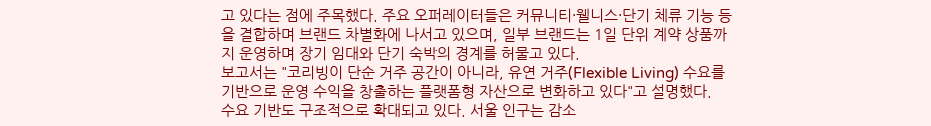고 있다는 점에 주목했다. 주요 오퍼레이터들은 커뮤니티·웰니스·단기 체류 기능 등을 결합하며 브랜드 차별화에 나서고 있으며, 일부 브랜드는 1일 단위 계약 상품까지 운영하며 장기 임대와 단기 숙박의 경계를 허물고 있다.
보고서는 "코리빙이 단순 거주 공간이 아니라, 유연 거주(Flexible Living) 수요를 기반으로 운영 수익을 창출하는 플랫폼형 자산으로 변화하고 있다"고 설명했다.
수요 기반도 구조적으로 확대되고 있다. 서울 인구는 감소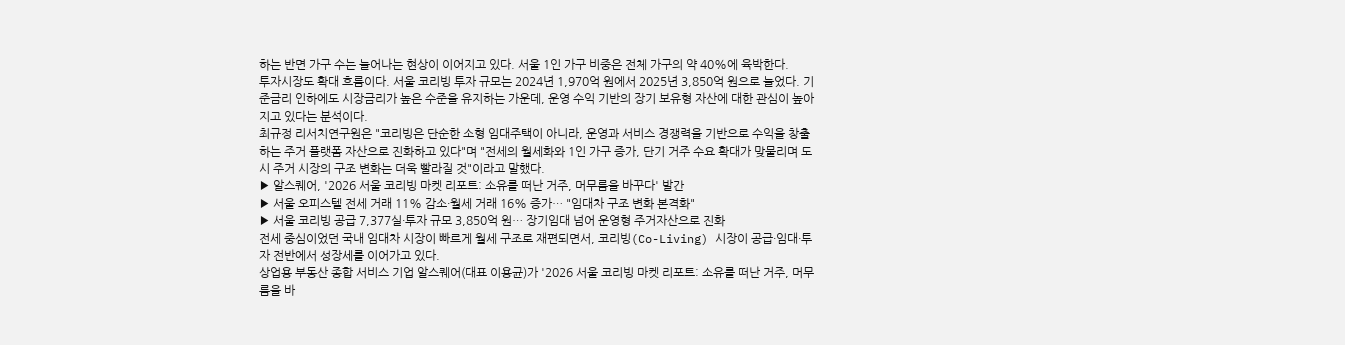하는 반면 가구 수는 늘어나는 현상이 이어지고 있다. 서울 1인 가구 비중은 전체 가구의 약 40%에 육박한다.
투자시장도 확대 흐름이다. 서울 코리빙 투자 규모는 2024년 1,970억 원에서 2025년 3,850억 원으로 늘었다. 기준금리 인하에도 시장금리가 높은 수준을 유지하는 가운데, 운영 수익 기반의 장기 보유형 자산에 대한 관심이 높아지고 있다는 분석이다.
최규정 리서치연구원은 "코리빙은 단순한 소형 임대주택이 아니라, 운영과 서비스 경쟁력을 기반으로 수익을 창출하는 주거 플랫폼 자산으로 진화하고 있다"며 "전세의 월세화와 1인 가구 증가, 단기 거주 수요 확대가 맞물리며 도시 주거 시장의 구조 변화는 더욱 빨라질 것"이라고 말했다.
▶ 알스퀘어, '2026 서울 코리빙 마켓 리포트: 소유를 떠난 거주, 머무름을 바꾸다' 발간
▶ 서울 오피스텔 전세 거래 11% 감소·월세 거래 16% 증가… "임대차 구조 변화 본격화"
▶ 서울 코리빙 공급 7,377실·투자 규모 3,850억 원… 장기임대 넘어 운영형 주거자산으로 진화
전세 중심이었던 국내 임대차 시장이 빠르게 월세 구조로 재편되면서, 코리빙(Co-Living) 시장이 공급·임대·투자 전반에서 성장세를 이어가고 있다.
상업용 부동산 종합 서비스 기업 알스퀘어(대표 이용균)가 '2026 서울 코리빙 마켓 리포트: 소유를 떠난 거주, 머무름을 바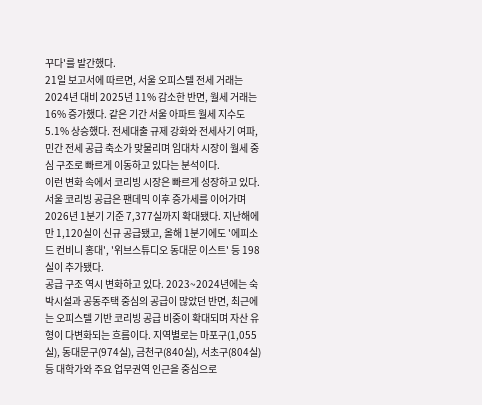꾸다'를 발간했다.
21일 보고서에 따르면, 서울 오피스텔 전세 거래는 2024년 대비 2025년 11% 감소한 반면, 월세 거래는 16% 증가했다. 같은 기간 서울 아파트 월세 지수도 5.1% 상승했다. 전세대출 규제 강화와 전세사기 여파, 민간 전세 공급 축소가 맞물리며 임대차 시장이 월세 중심 구조로 빠르게 이동하고 있다는 분석이다.
이런 변화 속에서 코리빙 시장은 빠르게 성장하고 있다. 서울 코리빙 공급은 팬데믹 이후 증가세를 이어가며 2026년 1분기 기준 7,377실까지 확대됐다. 지난해에만 1,120실이 신규 공급됐고, 올해 1분기에도 '에피소드 컨비니 홍대', '위브스튜디오 동대문 이스트' 등 198실이 추가됐다.
공급 구조 역시 변화하고 있다. 2023~2024년에는 숙박시설과 공동주택 중심의 공급이 많았던 반면, 최근에는 오피스텔 기반 코리빙 공급 비중이 확대되며 자산 유형이 다변화되는 흐름이다. 지역별로는 마포구(1,055실), 동대문구(974실), 금천구(840실), 서초구(804실) 등 대학가와 주요 업무권역 인근을 중심으로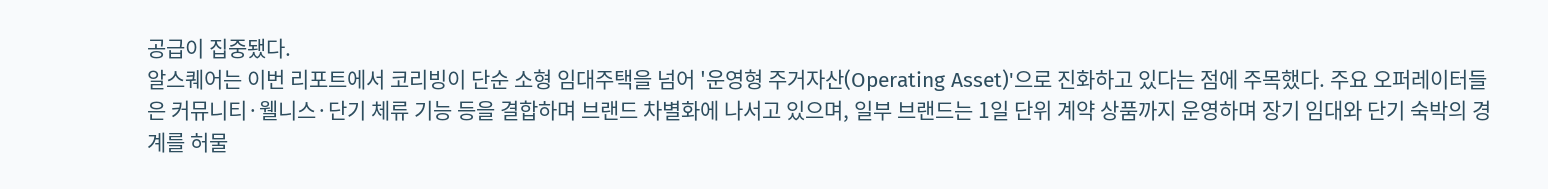공급이 집중됐다.
알스퀘어는 이번 리포트에서 코리빙이 단순 소형 임대주택을 넘어 '운영형 주거자산(Operating Asset)'으로 진화하고 있다는 점에 주목했다. 주요 오퍼레이터들은 커뮤니티·웰니스·단기 체류 기능 등을 결합하며 브랜드 차별화에 나서고 있으며, 일부 브랜드는 1일 단위 계약 상품까지 운영하며 장기 임대와 단기 숙박의 경계를 허물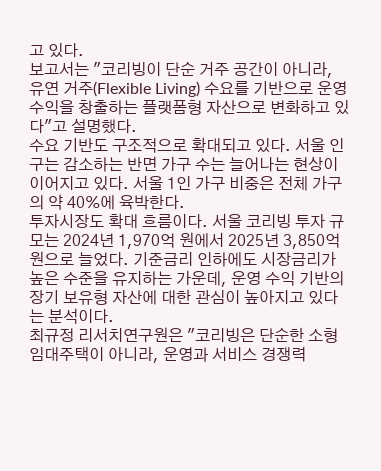고 있다.
보고서는 "코리빙이 단순 거주 공간이 아니라, 유연 거주(Flexible Living) 수요를 기반으로 운영 수익을 창출하는 플랫폼형 자산으로 변화하고 있다"고 설명했다.
수요 기반도 구조적으로 확대되고 있다. 서울 인구는 감소하는 반면 가구 수는 늘어나는 현상이 이어지고 있다. 서울 1인 가구 비중은 전체 가구의 약 40%에 육박한다.
투자시장도 확대 흐름이다. 서울 코리빙 투자 규모는 2024년 1,970억 원에서 2025년 3,850억 원으로 늘었다. 기준금리 인하에도 시장금리가 높은 수준을 유지하는 가운데, 운영 수익 기반의 장기 보유형 자산에 대한 관심이 높아지고 있다는 분석이다.
최규정 리서치연구원은 "코리빙은 단순한 소형 임대주택이 아니라, 운영과 서비스 경쟁력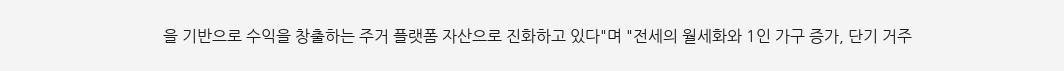을 기반으로 수익을 창출하는 주거 플랫폼 자산으로 진화하고 있다"며 "전세의 월세화와 1인 가구 증가, 단기 거주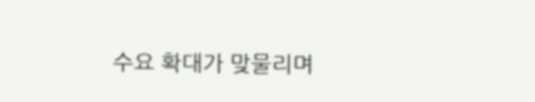수요 확대가 맞물리며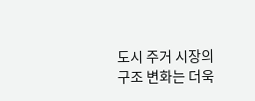도시 주거 시장의 구조 변화는 더욱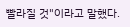빨라질 것"이라고 말했다.